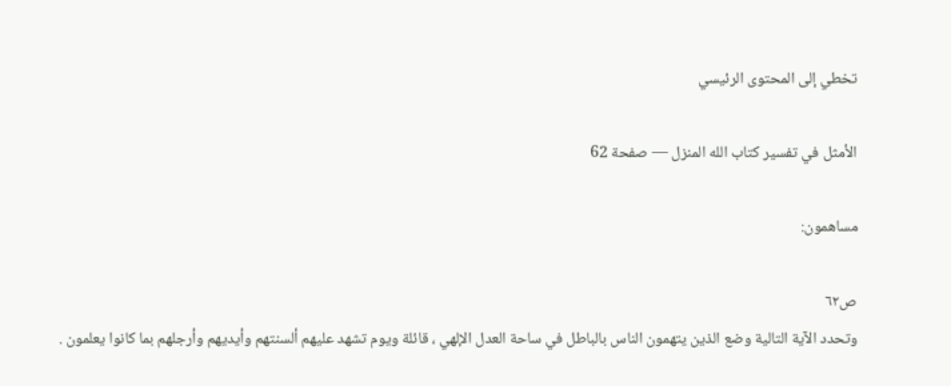تخطي إلى المحتوى الرئيسي

الأمثل في تفسير كتاب الله المنزل — صفحة 62

مساهمون:

ص٦٢
وتحدد الآية التالية وضع الذين يتهمون الناس بالباطل في ساحة العدل الإلهي ، قائلة ويوم تشهد عليهم ألسنتهم وأيديهم وأرجلهم بما كانوا يعلمون .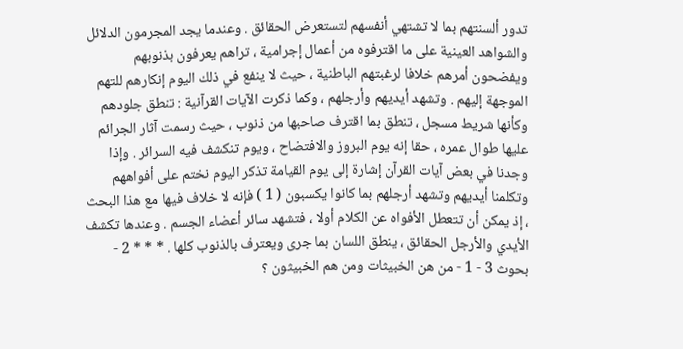تدور ألسنتهم بما لا تشتهي أنفسهم لتستعرض الحقائق . وعندما يجد المجرمون الدلائل والشواهد العينية على ما اقترفوه من أعمال إجرامية ، تراهم يعرفون بذنوبهم ويفضحون أمرهم خلافا لرغبتهم الباطنية ، حيث لا ينفع في ذلك اليوم إنكارهم للتهم الموجهة إليهم . وتشهد أيديهم وأرجلهم ، وكما ذكرت الآيات القرآنية : تنطق جلودهم وكأنها شريط مسجل ، تنطق بما اقترف صاحبها من ذنوب ، حيث رسمت آثار الجرائم عليها طوال عمره ، حقا إنه يوم البروز والافتضاح ، ويوم تنكشف فيه السرائر . وإذا وجدنا في بعض آيات القرآن إشارة إلى يوم القيامة تذكر اليوم نختم على أفواههم وتكلمنا أيديهم وتشهد أرجلهم بما كانوا يكسبون ( 1 ) فإنه لا خلاف فيها مع هذا البحث ، إذ يمكن أن تتعطل الأفواه عن الكلام أولا ، فتشهد سائر أعضاء الجسم . وعندها تكشف الأيدي والأرجل الحقائق ، ينطق اللسان بما جرى ويعترف بالذنوب كلها . * * * 2 - بحوث 3 - 1 - من هن الخبيثات ومن هم الخبيثون ؟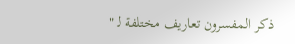ذكر المفسرون تعاريف مختلفة ل‍ "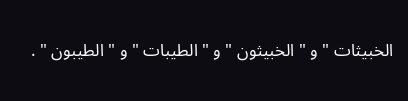الخبيثات " و " الخبيثون " و " الطيبات " و " الطيبون " .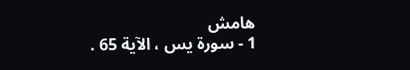هامش
1 - سورة يس ، الآية 65 .